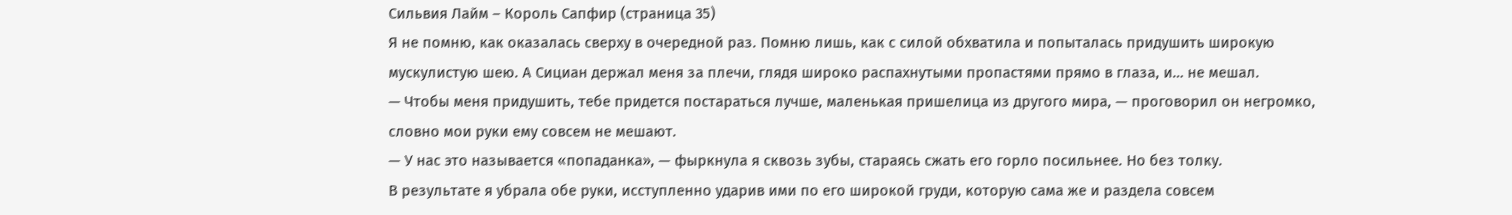Сильвия Лайм – Король Сапфир (страница 35)
Я не помню, как оказалась сверху в очередной раз. Помню лишь, как с силой обхватила и попыталась придушить широкую мускулистую шею. А Сициан держал меня за плечи, глядя широко распахнутыми пропастями прямо в глаза, и… не мешал.
— Чтобы меня придушить, тебе придется постараться лучше, маленькая пришелица из другого мира, — проговорил он негромко, словно мои руки ему совсем не мешают.
— У нас это называется «попаданка», — фыркнула я сквозь зубы, стараясь сжать его горло посильнее. Но без толку.
В результате я убрала обе руки, исступленно ударив ими по его широкой груди, которую сама же и раздела совсем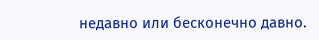недавно или бесконечно давно.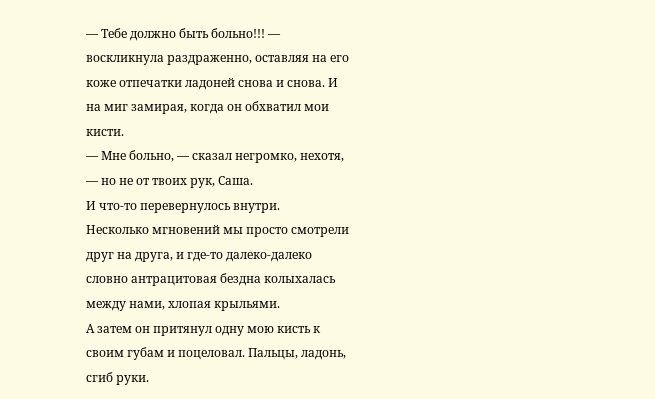— Тебе должно быть больно!!! — воскликнула раздраженно, оставляя на его коже отпечатки ладоней снова и снова. И на миг замирая, когда он обхватил мои кисти.
— Мне больно, — сказал негромко, нехотя, — но не от твоих рук, Саша.
И что-то перевернулось внутри.
Несколько мгновений мы просто смотрели друг на друга, и где-то далеко-далеко словно антрацитовая бездна колыхалась между нами, хлопая крыльями.
А затем он притянул одну мою кисть к своим губам и поцеловал. Пальцы, ладонь, сгиб руки.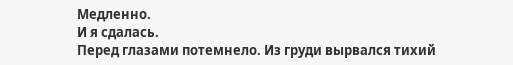Медленно.
И я сдалась.
Перед глазами потемнело. Из груди вырвался тихий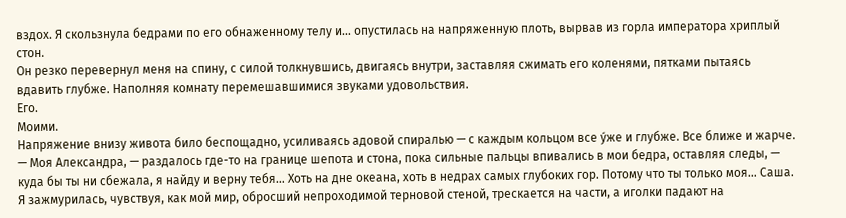вздох. Я скользнула бедрами по его обнаженному телу и… опустилась на напряженную плоть, вырвав из горла императора хриплый стон.
Он резко перевернул меня на спину, с силой толкнувшись, двигаясь внутри, заставляя сжимать его коленями, пятками пытаясь вдавить глубже. Наполняя комнату перемешавшимися звуками удовольствия.
Его.
Моими.
Напряжение внизу живота било беспощадно, усиливаясь адовой спиралью — с каждым кольцом все у́же и глубже. Все ближе и жарче.
— Моя Александра, — раздалось где-то на границе шепота и стона, пока сильные пальцы впивались в мои бедра, оставляя следы, — куда бы ты ни сбежала, я найду и верну тебя… Хоть на дне океана, хоть в недрах самых глубоких гор. Потому что ты только моя… Саша.
Я зажмурилась, чувствуя, как мой мир, обросший непроходимой терновой стеной, трескается на части, а иголки падают на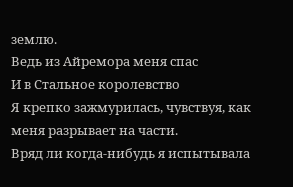землю.
Ведь из Айремора меня спас
И в Стальное королевство
Я крепко зажмурилась, чувствуя, как меня разрывает на части.
Вряд ли когда-нибудь я испытывала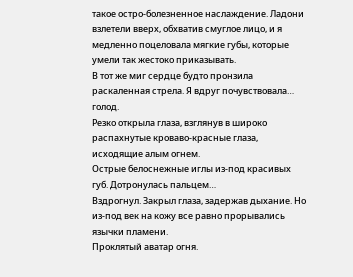такое остро-болезненное наслаждение. Ладони взлетели вверх, обхватив смуглое лицо, и я медленно поцеловала мягкие губы, которые умели так жестоко приказывать.
В тот же миг сердце будто пронзила раскаленная стрела. Я вдруг почувствовала… голод.
Резко открыла глаза, взглянув в широко распахнутые кроваво-красные глаза, исходящие алым огнем.
Острые белоснежные иглы из-под красивых губ. Дотронулась пальцем…
Вздрогнул. Закрыл глаза, задержав дыхание. Но из-под век на кожу все равно прорывались язычки пламени.
Проклятый аватар огня.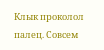Клык проколол палец. Совсем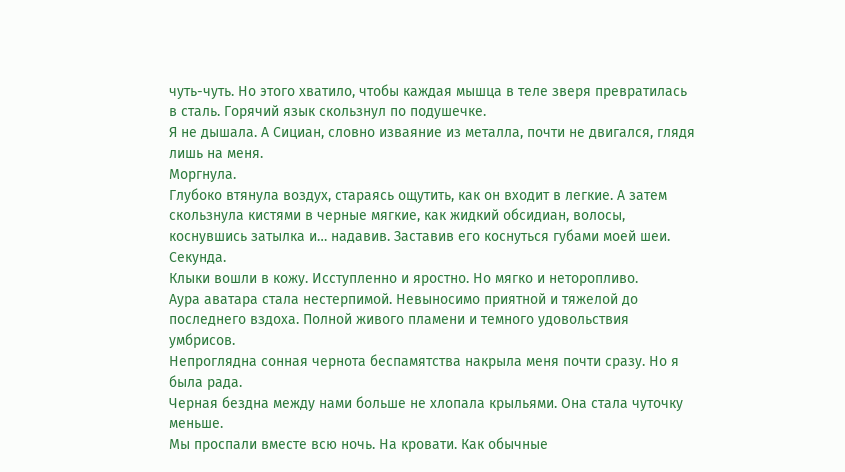чуть-чуть. Но этого хватило, чтобы каждая мышца в теле зверя превратилась в сталь. Горячий язык скользнул по подушечке.
Я не дышала. А Сициан, словно изваяние из металла, почти не двигался, глядя лишь на меня.
Моргнула.
Глубоко втянула воздух, стараясь ощутить, как он входит в легкие. А затем скользнула кистями в черные мягкие, как жидкий обсидиан, волосы, коснувшись затылка и… надавив. Заставив его коснуться губами моей шеи.
Секунда.
Клыки вошли в кожу. Исступленно и яростно. Но мягко и неторопливо.
Аура аватара стала нестерпимой. Невыносимо приятной и тяжелой до последнего вздоха. Полной живого пламени и темного удовольствия умбрисов.
Непроглядна сонная чернота беспамятства накрыла меня почти сразу. Но я была рада.
Черная бездна между нами больше не хлопала крыльями. Она стала чуточку меньше.
Мы проспали вместе всю ночь. На кровати. Как обычные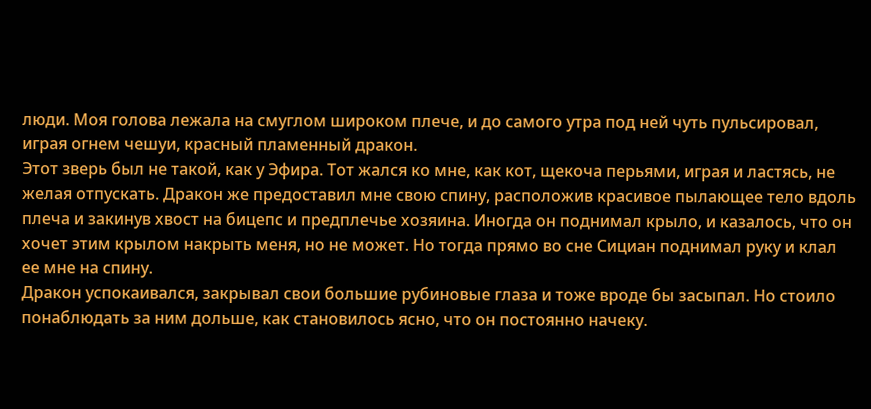люди. Моя голова лежала на смуглом широком плече, и до самого утра под ней чуть пульсировал, играя огнем чешуи, красный пламенный дракон.
Этот зверь был не такой, как у Эфира. Тот жался ко мне, как кот, щекоча перьями, играя и ластясь, не желая отпускать. Дракон же предоставил мне свою спину, расположив красивое пылающее тело вдоль плеча и закинув хвост на бицепс и предплечье хозяина. Иногда он поднимал крыло, и казалось, что он хочет этим крылом накрыть меня, но не может. Но тогда прямо во сне Сициан поднимал руку и клал ее мне на спину.
Дракон успокаивался, закрывал свои большие рубиновые глаза и тоже вроде бы засыпал. Но стоило понаблюдать за ним дольше, как становилось ясно, что он постоянно начеку.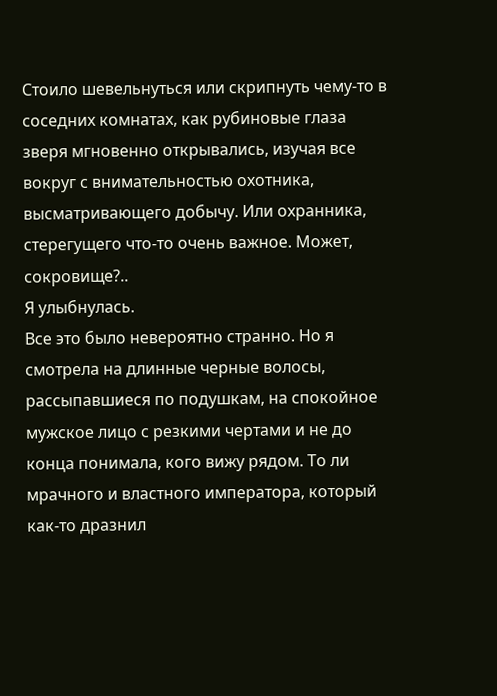Стоило шевельнуться или скрипнуть чему-то в соседних комнатах, как рубиновые глаза зверя мгновенно открывались, изучая все вокруг с внимательностью охотника, высматривающего добычу. Или охранника, стерегущего что-то очень важное. Может, сокровище?..
Я улыбнулась.
Все это было невероятно странно. Но я смотрела на длинные черные волосы, рассыпавшиеся по подушкам, на спокойное мужское лицо с резкими чертами и не до конца понимала, кого вижу рядом. То ли мрачного и властного императора, который как-то дразнил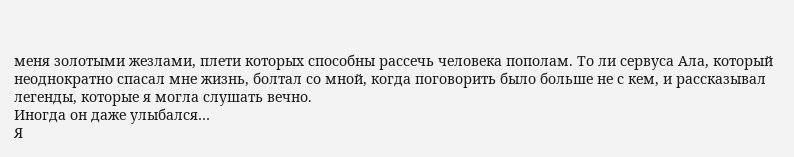меня золотыми жезлами, плети которых способны рассечь человека пополам. То ли сервуса Ала, который неоднократно спасал мне жизнь, болтал со мной, когда поговорить было больше не с кем, и рассказывал легенды, которые я могла слушать вечно.
Иногда он даже улыбался…
Я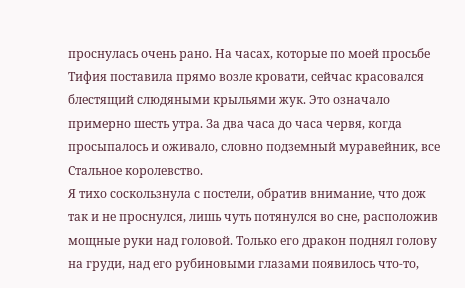проснулась очень рано. На часах, которые по моей просьбе Тифия поставила прямо возле кровати, сейчас красовался блестящий слюдяными крыльями жук. Это означало примерно шесть утра. За два часа до часа червя, когда просыпалось и оживало, словно подземный муравейник, все Стальное королевство.
Я тихо соскользнула с постели, обратив внимание, что дож так и не проснулся, лишь чуть потянулся во сне, расположив мощные руки над головой. Только его дракон поднял голову на груди, над его рубиновыми глазами появилось что-то,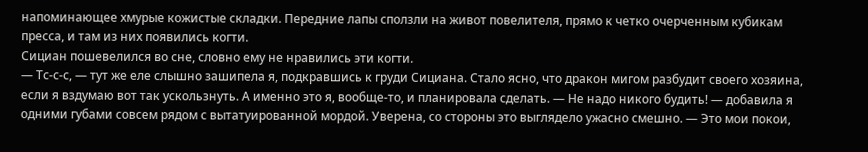напоминающее хмурые кожистые складки. Передние лапы сползли на живот повелителя, прямо к четко очерченным кубикам пресса, и там из них появились когти.
Сициан пошевелился во сне, словно ему не нравились эти когти.
— Тс-с-с, — тут же еле слышно зашипела я, подкравшись к груди Сициана. Стало ясно, что дракон мигом разбудит своего хозяина, если я вздумаю вот так ускользнуть. А именно это я, вообще-то, и планировала сделать. — Не надо никого будить! — добавила я одними губами совсем рядом с вытатуированной мордой. Уверена, со стороны это выглядело ужасно смешно. — Это мои покои,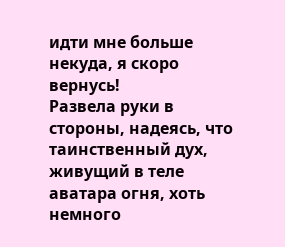идти мне больше некуда, я скоро вернусь!
Развела руки в стороны, надеясь, что таинственный дух, живущий в теле аватара огня, хоть немного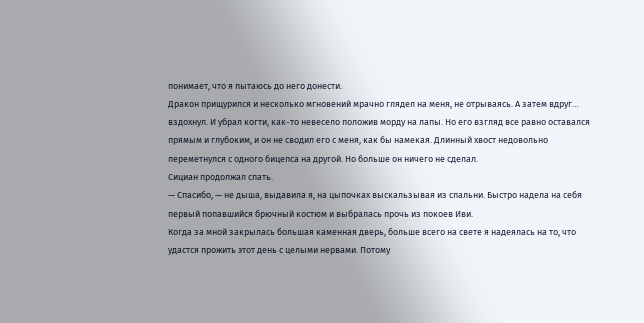понимает, что я пытаюсь до него донести.
Дракон прищурился и несколько мгновений мрачно глядел на меня, не отрываясь. А затем вдруг… вздохнул. И убрал когти, как-то невесело положив морду на лапы. Но его взгляд все равно оставался прямым и глубоким, и он не сводил его с меня, как бы намекая. Длинный хвост недовольно переметнулся с одного бицепса на другой. Но больше он ничего не сделал.
Сициан продолжал спать.
— Спасибо, — не дыша, выдавила я, на цыпочках выскальзывая из спальни. Быстро надела на себя первый попавшийся брючный костюм и выбралась прочь из покоев Иви.
Когда за мной закрылась большая каменная дверь, больше всего на свете я надеялась на то, что удастся прожить этот день с целыми нервами. Потому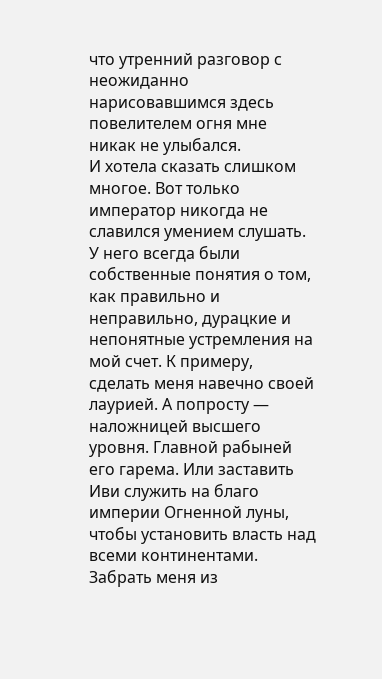что утренний разговор с неожиданно нарисовавшимся здесь повелителем огня мне никак не улыбался.
И хотела сказать слишком многое. Вот только император никогда не славился умением слушать. У него всегда были собственные понятия о том, как правильно и неправильно, дурацкие и непонятные устремления на мой счет. К примеру, сделать меня навечно своей лаурией. А попросту — наложницей высшего уровня. Главной рабыней его гарема. Или заставить Иви служить на благо империи Огненной луны, чтобы установить власть над всеми континентами. Забрать меня из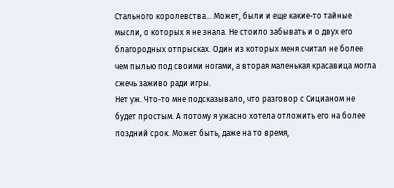Стального королевства… Может, были и еще какие-то тайные мысли, о которых я не знала. Не стоило забывать и о двух его благородных отпрысках. Один из которых меня считал не более чем пылью под своими ногами, а вторая маленькая красавица могла сжечь заживо ради игры.
Нет уж. Что-то мне подсказывало, что разговор с Сицианом не будет простым. А потому я ужасно хотела отложить его на более поздний срок. Может быть, даже на то время,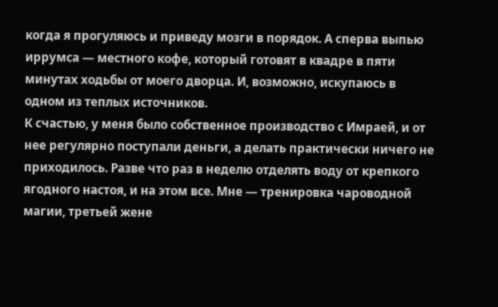когда я прогуляюсь и приведу мозги в порядок. А сперва выпью иррумса — местного кофе, который готовят в квадре в пяти минутах ходьбы от моего дворца. И, возможно, искупаюсь в одном из теплых источников.
К счастью, у меня было собственное производство с Имраей, и от нее регулярно поступали деньги, а делать практически ничего не приходилось. Разве что раз в неделю отделять воду от крепкого ягодного настоя, и на этом все. Мне — тренировка чароводной магии, третьей жене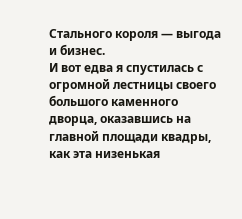Стального короля — выгода и бизнес.
И вот едва я спустилась с огромной лестницы своего большого каменного дворца, оказавшись на главной площади квадры, как эта низенькая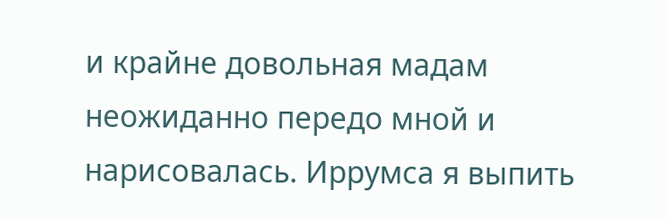и крайне довольная мадам неожиданно передо мной и нарисовалась. Иррумса я выпить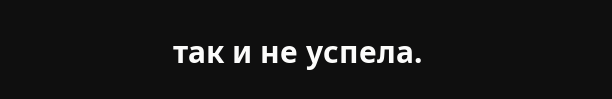так и не успела.